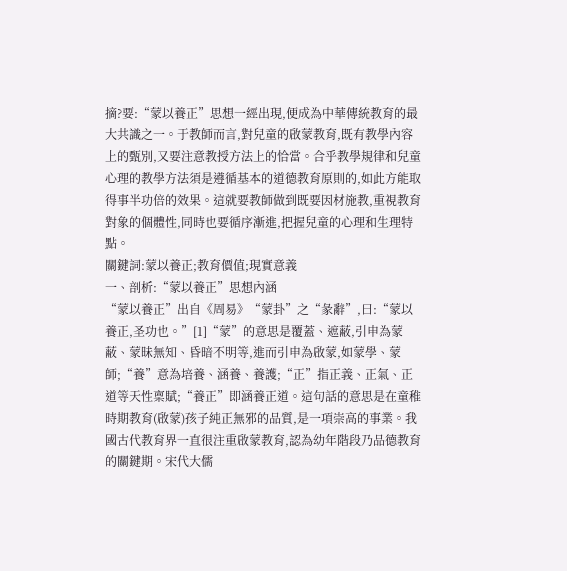摘?要:“蒙以養正”思想一經出現,便成為中華傳統教育的最大共識之一。于教師而言,對兒童的啟蒙教育,既有教學內容上的甄別,又要注意教授方法上的恰當。合乎教學規律和兒童心理的教學方法須是遵循基本的道德教育原則的,如此方能取得事半功倍的效果。這就要教師做到既要因材施教,重視教育對象的個體性,同時也要循序漸進,把握兒童的心理和生理特點。
關鍵詞:蒙以養正;教育價值;現實意義
一、剖析:“蒙以養正”思想內涵
“蒙以養正”出自《周易》“蒙卦”之“彖辭”,曰:“蒙以養正,圣功也。”[1]“蒙”的意思是覆蓋、遮蔽,引申為蒙蔽、蒙昧無知、昏暗不明等,進而引申為啟蒙,如蒙學、蒙師;“養”意為培養、涵養、養護;“正”指正義、正氣、正道等天性稟賦;“養正”即涵養正道。這句話的意思是在童稚時期教育(啟蒙)孩子純正無邪的品質,是一項崇高的事業。我國古代教育界一直很注重啟蒙教育,認為幼年階段乃品德教育的關鍵期。宋代大儒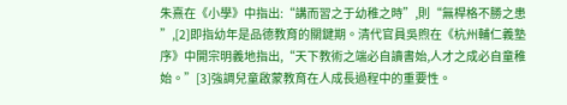朱熹在《小學》中指出:“講而習之于幼稚之時”,則“無桿格不勝之患 ”,[2]即指幼年是品德教育的關鍵期。清代官員吳煦在《杭州輔仁義塾序》中開宗明義地指出,“天下教術之端必自讀書始,人才之成必自童稚始。”[3]強調兒童啟蒙教育在人成長過程中的重要性。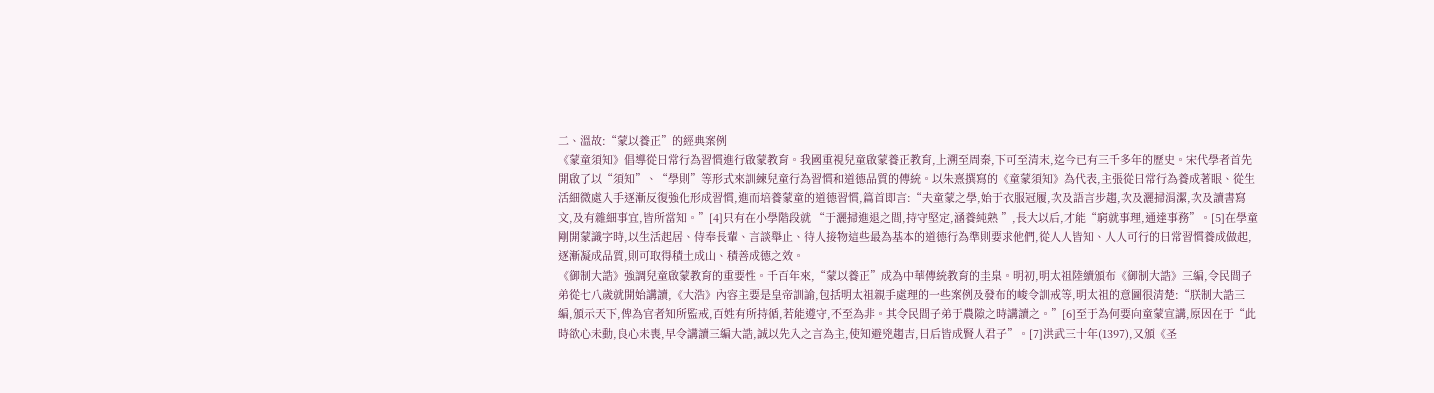二、溫故:“蒙以養正”的經典案例
《蒙童須知》倡導從日常行為習慣進行啟蒙教育。我國重視兒童啟蒙養正教育,上溯至周秦,下可至清末,迄今已有三千多年的歷史。宋代學者首先開啟了以“須知”、“學則”等形式來訓練兒童行為習慣和道德品質的傳統。以朱熹撰寫的《童蒙須知》為代表,主張從日常行為養成著眼、從生活細微處入手逐漸反復強化形成習慣,進而培養蒙童的道德習慣,篇首即言:“夫童蒙之學,始于衣服冠履,次及語言步趨,次及灑掃涓潔,次及讀書寫文,及有雜細事宜,皆所當知。”[4]只有在小學階段就 “于灑掃進退之間,持守堅定,涵養純熟 ”,長大以后,才能“窮就事理,通達事務”。[5]在學童剛開蒙識字時,以生活起居、侍奉長輩、言談舉止、待人接物這些最為基本的道德行為準則要求他們,從人人皆知、人人可行的日常習慣養成做起,逐漸凝成品質,則可取得積土成山、積善成德之效。
《御制大誥》強調兒童啟蒙教育的重要性。千百年來,“蒙以養正”成為中華傳統教育的圭臬。明初,明太祖陸續頒布《御制大誥》三編,令民間子弟從七八歲就開始講讀,《大浩》內容主要是皇帝訓諭,包括明太祖親手處理的一些案例及發布的峻令訓戒等,明太祖的意圖很清楚:“朕制大誥三編,頒示天下,俾為官者知所監戒,百姓有所持循,若能遵守,不至為非。其令民間子弟于農隙之時講讀之。”[6]至于為何要向童蒙宣講,原因在于“此時欲心未動,良心未喪,早令講讀三編大誥,誠以先入之言為主,使知避兇趨吉,日后皆成賢人君子”。[7]洪武三十年(1397),又頒《圣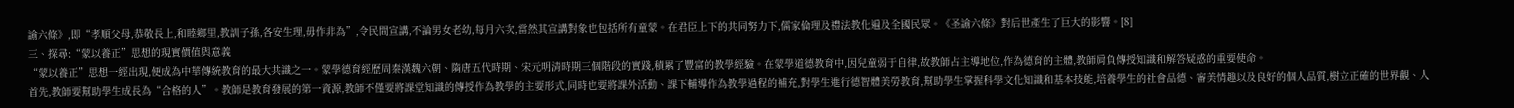諭六條》,即“孝順父母,恭敬長上,和睦鄉里,教訓子孫,各安生理,毋作非為”,令民間宣講,不論男女老幼,每月六次,當然其宣講對象也包括所有童蒙。在君臣上下的共同努力下,儒家倫理及禮法教化遍及全國民眾。《圣諭六條》對后世產生了巨大的影響。[8]
三、探尋:“蒙以養正”思想的現實價值與意義
“蒙以養正”思想一經出現,便成為中華傳統教育的最大共識之一。蒙學德育經歷周秦漢魏六朝、隋唐五代時期、宋元明清時期三個階段的實踐,積累了豐富的教學經驗。在蒙學道德教育中,因兒童弱于自律,故教師占主導地位,作為德育的主體,教師肩負傳授知識和解答疑惑的重要使命。
首先,教師要幫助學生成長為“合格的人”。教師是教育發展的第一資源,教師不僅要將課堂知識的傳授作為教學的主要形式,同時也要將課外活動、課下輔導作為教學過程的補充,對學生進行德智體美勞教育,幫助學生掌握科學文化知識和基本技能,培養學生的社會品德、審美情趣以及良好的個人品質,樹立正確的世界觀、人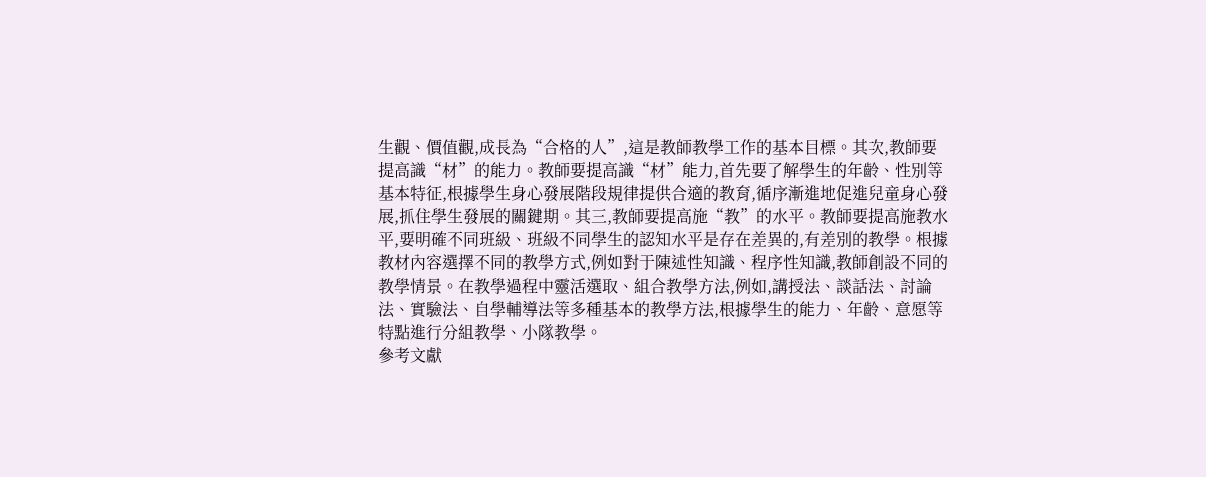生觀、價值觀,成長為“合格的人”,這是教師教學工作的基本目標。其次,教師要提高識“材”的能力。教師要提高識“材”能力,首先要了解學生的年齡、性別等基本特征,根據學生身心發展階段規律提供合適的教育,循序漸進地促進兒童身心發展,抓住學生發展的關鍵期。其三,教師要提高施“教”的水平。教師要提高施教水平,要明確不同班級、班級不同學生的認知水平是存在差異的,有差別的教學。根據教材內容選擇不同的教學方式,例如對于陳述性知識、程序性知識,教師創設不同的教學情景。在教學過程中靈活選取、組合教學方法,例如,講授法、談話法、討論法、實驗法、自學輔導法等多種基本的教學方法,根據學生的能力、年齡、意愿等特點進行分組教學、小隊教學。
參考文獻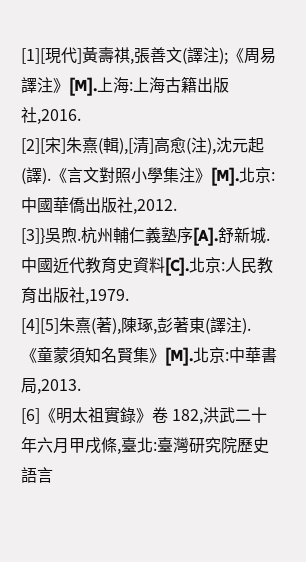[1][現代]黃壽祺,張善文(譯注);《周易譯注》[M].上海:上海古籍出版社,2016.
[2][宋]朱熹(輯),[清]高愈(注),沈元起(譯).《言文對照小學集注》[M].北京:中國華僑出版社,2012.
[3]}吳煦.杭州輔仁義塾序[A].舒新城.中國近代教育史資料[C].北京:人民教育出版社,1979.
[4][5]朱熹(著),陳琢,彭著東(譯注).《童蒙須知名賢集》[M].北京:中華書局,2013.
[6]《明太祖實錄》卷 182,洪武二十年六月甲戌條,臺北:臺灣研究院歷史語言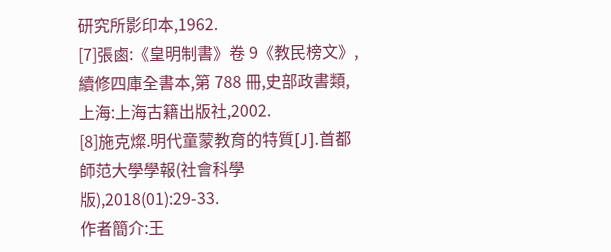研究所影印本,1962.
[7]張鹵:《皇明制書》卷 9《教民榜文》,續修四庫全書本,第 788 冊,史部政書類,上海:上海古籍出版社,2002.
[8]施克燦.明代童蒙教育的特質[J].首都師范大學學報(社會科學版),2018(01):29-33.
作者簡介:王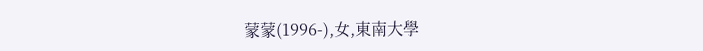蒙蒙(1996-),女,東南大學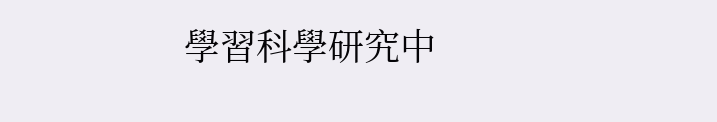學習科學研究中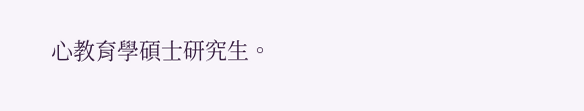心教育學碩士研究生。